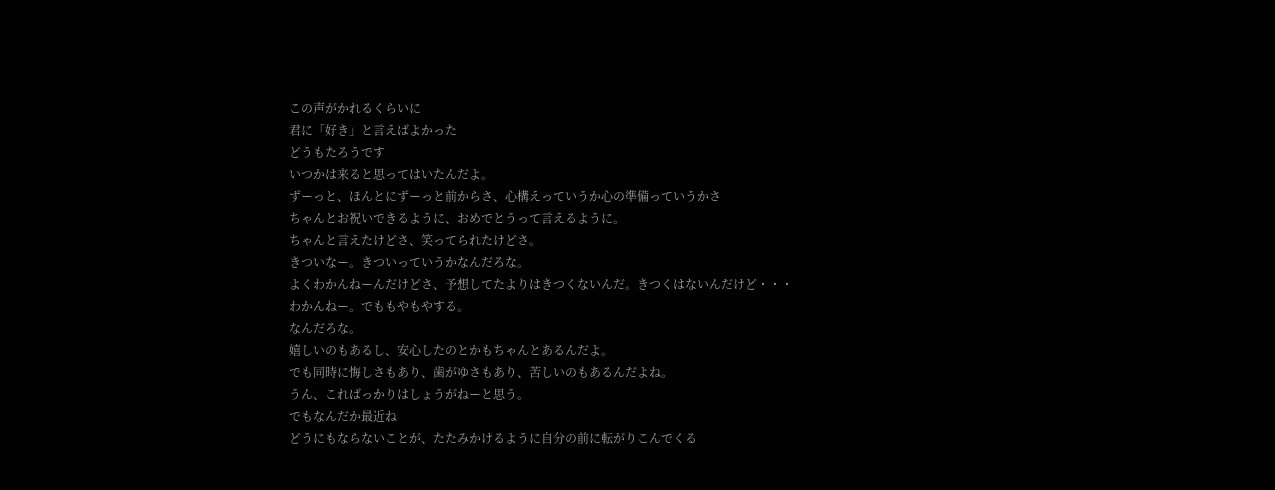この声がかれるくらいに
君に「好き」と言えばよかった
どうもたろうです
いつかは来ると思ってはいたんだよ。
ずーっと、ほんとにずーっと前からさ、心構えっていうか心の準備っていうかさ
ちゃんとお祝いできるように、おめでとうって言えるように。
ちゃんと言えたけどさ、笑ってられたけどさ。
きついなー。きついっていうかなんだろな。
よくわかんねーんだけどさ、予想してたよりはきつくないんだ。きつくはないんだけど・・・
わかんねー。でももやもやする。
なんだろな。
嬉しいのもあるし、安心したのとかもちゃんとあるんだよ。
でも同時に悔しさもあり、歯がゆさもあり、苦しいのもあるんだよね。
うん、こればっかりはしょうがねーと思う。
でもなんだか最近ね
どうにもならないことが、たたみかけるように自分の前に転がりこんでくる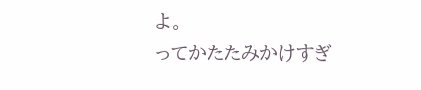よ。
ってかたたみかけすぎ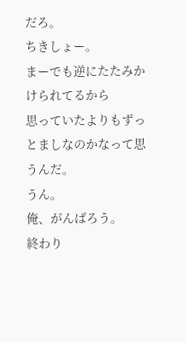だろ。
ちきしょー。
まーでも逆にたたみかけられてるから
思っていたよりもずっとましなのかなって思うんだ。
うん。
俺、がんばろう。
終わり